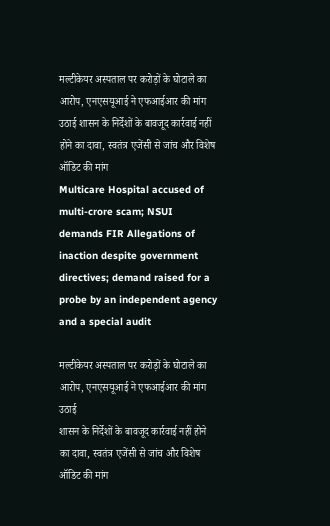मल्टीकेयर अस्पताल पर करोड़ों के घोटाले का आरोप, एनएसयूआई ने एफआईआर की मांग उठाई शासन के निर्देशों के बावजूद कार्रवाई नहीं होने का दावा, स्वतंत्र एजेंसी से जांच और विशेष ऑडिट की मांग
Multicare Hospital accused of multi-crore scam; NSUI demands FIR Allegations of inaction despite government directives; demand raised for a probe by an independent agency and a special audit

मल्टीकेयर अस्पताल पर करोड़ों के घोटाले का आरोप, एनएसयूआई ने एफआईआर की मांग उठाई
शासन के निर्देशों के बावजूद कार्रवाई नहीं होने का दावा, स्वतंत्र एजेंसी से जांच और विशेष ऑडिट की मांग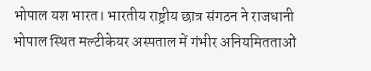भोपाल यश भारत। भारतीय राष्ट्रीय छात्र संगठन ने राजधानी भोपाल स्थित मल्टीकेयर अस्पताल में गंभीर अनियमितताओं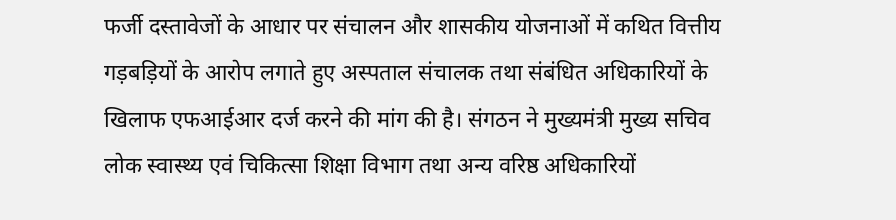फर्जी दस्तावेजों के आधार पर संचालन और शासकीय योजनाओं में कथित वित्तीय गड़बड़ियों के आरोप लगाते हुए अस्पताल संचालक तथा संबंधित अधिकारियों के खिलाफ एफआईआर दर्ज करने की मांग की है। संगठन ने मुख्यमंत्री मुख्य सचिव लोक स्वास्थ्य एवं चिकित्सा शिक्षा विभाग तथा अन्य वरिष्ठ अधिकारियों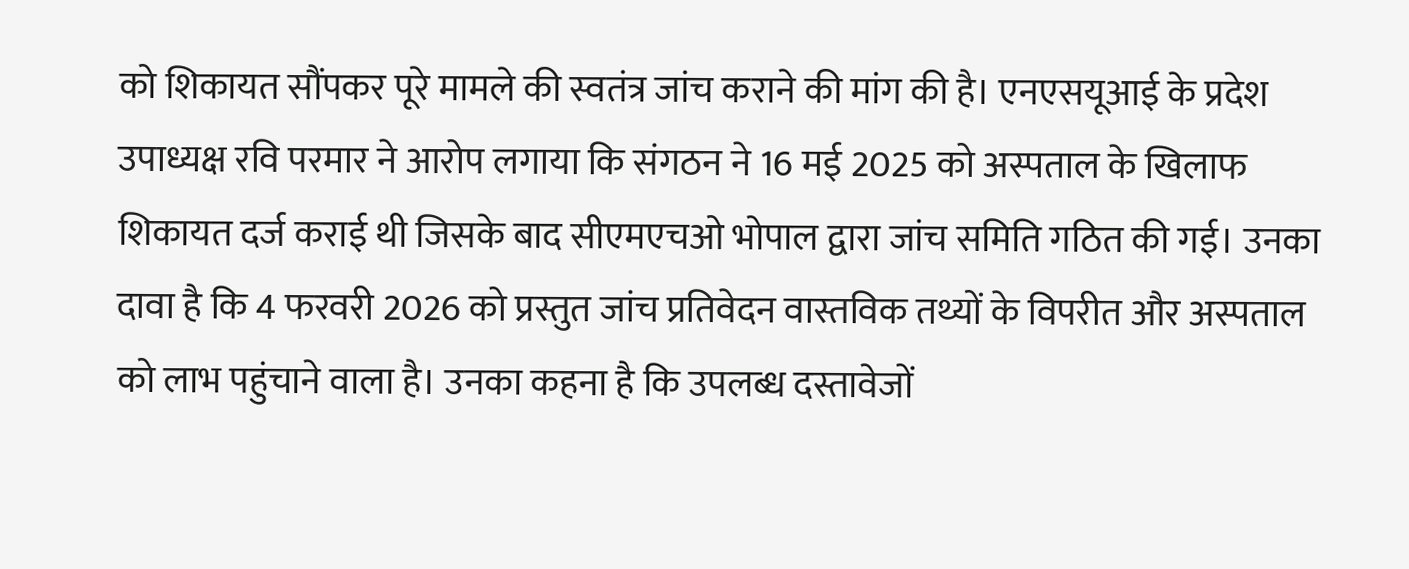को शिकायत सौंपकर पूरे मामले की स्वतंत्र जांच कराने की मांग की है। एनएसयूआई के प्रदेश उपाध्यक्ष रवि परमार ने आरोप लगाया कि संगठन ने 16 मई 2025 को अस्पताल के खिलाफ शिकायत दर्ज कराई थी जिसके बाद सीएमएचओ भोपाल द्वारा जांच समिति गठित की गई। उनका दावा है कि 4 फरवरी 2026 को प्रस्तुत जांच प्रतिवेदन वास्तविक तथ्यों के विपरीत और अस्पताल को लाभ पहुंचाने वाला है। उनका कहना है कि उपलब्ध दस्तावेजों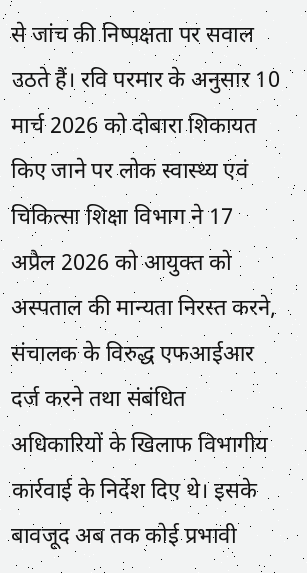से जांच की निष्पक्षता पर सवाल उठते हैं। रवि परमार के अनुसार 10 मार्च 2026 को दोबारा शिकायत किए जाने पर लोक स्वास्थ्य एवं चिकित्सा शिक्षा विभाग ने 17 अप्रैल 2026 को आयुक्त को अस्पताल की मान्यता निरस्त करने, संचालक के विरुद्ध एफआईआर दर्ज करने तथा संबंधित अधिकारियों के खिलाफ विभागीय कार्रवाई के निर्देश दिए थे। इसके बावजूद अब तक कोई प्रभावी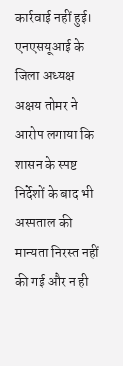कार्रवाई नहीं हुई। एनएसयूआई के जिला अध्यक्ष अक्षय तोमर ने आरोप लगाया कि शासन के स्पष्ट निर्देशों के बाद भी अस्पताल की मान्यता निरस्त नहीं की गई और न ही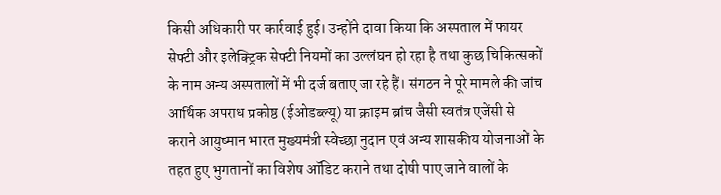किसी अधिकारी पर कार्रवाई हुई। उन्होंने दावा किया कि अस्पताल में फायर सेफ्टी और इलेक्ट्रिक सेफ्टी नियमों का उल्लंघन हो रहा है तथा कुछ चिकित्सकों के नाम अन्य अस्पतालों में भी दर्ज बताए जा रहे हैं। संगठन ने पूरे मामले की जांच आर्थिक अपराध प्रकोष्ठ (ईओडब्ल्यू) या क्राइम ब्रांच जैसी स्वतंत्र एजेंसी से कराने आयुष्मान भारत मुख्यमंत्री स्वेच्छा नुदान एवं अन्य शासकीय योजनाओं के तहत हुए भुगतानों का विशेष ऑडिट कराने तथा दोषी पाए जाने वालों के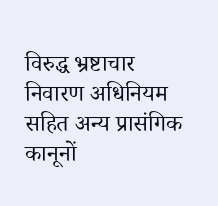विरुद्ध भ्रष्टाचार निवारण अधिनियम सहित अन्य प्रासंगिक कानूनों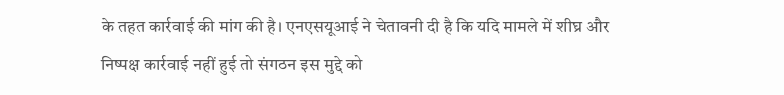के तहत कार्रवाई की मांग की है। एनएसयूआई ने चेतावनी दी है कि यदि मामले में शीघ्र और निष्पक्ष कार्रवाई नहीं हुई तो संगठन इस मुद्दे को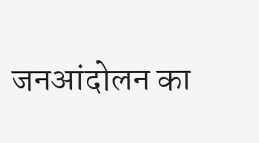जनआंदोलन का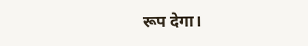रूप देगा।